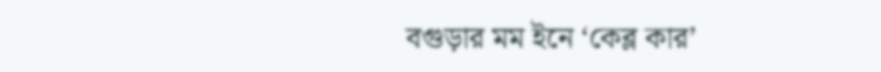বগুড়ার মম ইনে ‘কেব্ল কার’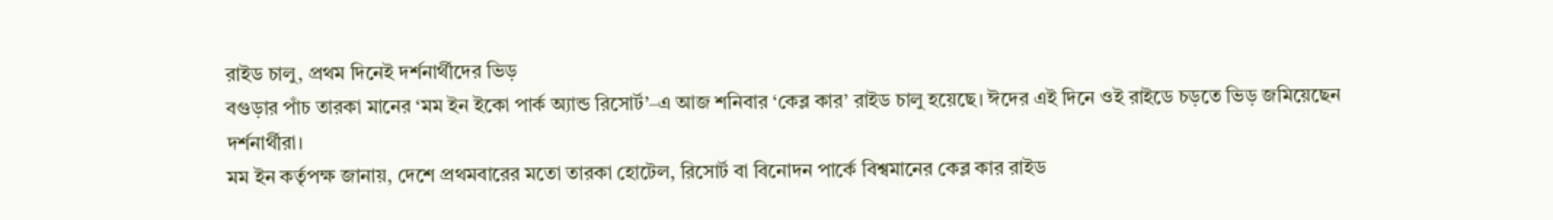রাইড চালু, প্রথম দিনেই দর্শনার্থীদের ভিড়
বগুড়ার পাঁচ তারকা মানের ‘মম ইন ইকো পার্ক অ্যান্ড রিসোর্ট’–এ আজ শনিবার ‘কেব্ল কার’ রাইড চালু হয়েছে। ঈদের এই দিনে ওই রাইডে চড়তে ভিড় জমিয়েছেন দর্শনার্থীরা।
মম ইন কর্তৃপক্ষ জানায়, দেশে প্রথমবারের মতো তারকা হোটেল, রিসোর্ট বা বিনোদন পার্কে বিশ্বমানের কেব্ল কার রাইড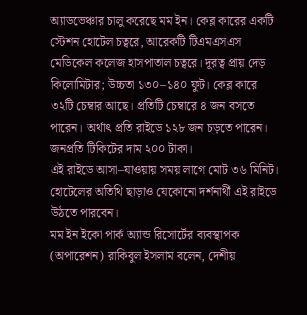অ্যাডভেঞ্চার চালু করেছে মম ইন। কেব্ল কারের একটি স্টেশন হোটেল চত্বরে, আরেকটি টিএমএসএস মেডিকেল কলেজ হাসপাতাল চত্বরে। দূরত্ব প্রায় দেড় কিলোমিটার; উচ্চতা ১৩০–১৪০ ফুট। কেব্ল কারে ৩২টি চেম্বার আছে। প্রতিটি চেম্বারে ৪ জন বসতে পারেন। অর্থাৎ প্রতি রাইডে ১২৮ জন চড়তে পারেন। জনপ্রতি টিকিটের দাম ২০০ টাকা।
এই রাইডে আসা–যাওয়ায় সময় লাগে মোট ৩৬ মিনিট। হোটেলের অতিথি ছাড়াও যেকোনো দর্শনার্থী এই রাইডে উঠতে পারবেন।
মম ইন ইকো পার্ক অ্যান্ড রিসোর্টের ব্যবস্থাপক (অপারেশন) রাকিবুল ইসলাম বলেন, দেশীয়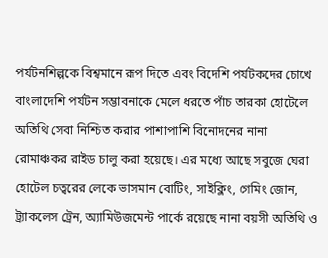পর্যটনশিল্পকে বিশ্বমানে রূপ দিতে এবং বিদেশি পর্যটকদের চোখে বাংলাদেশি পর্যটন সম্ভাবনাকে মেলে ধরতে পাঁচ তারকা হোটেলে অতিথি সেবা নিশ্চিত করার পাশাপাশি বিনোদনের নানা রোমাঞ্চকর রাইড চালু করা হয়েছে। এর মধ্যে আছে সবুজে ঘেরা হোটেল চত্বরের লেকে ভাসমান বোটিং, সাইক্লিং, গেমিং জোন, ট্র্যাকলেস ট্রেন, অ্যামিউজমেন্ট পার্কে রয়েছে নানা বয়সী অতিথি ও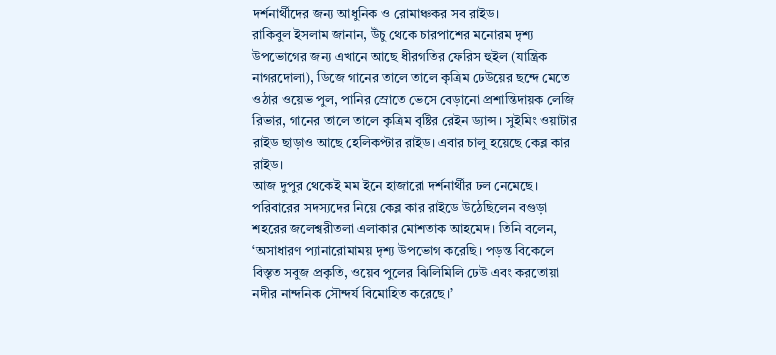দর্শনার্থীদের জন্য আধুনিক ও রোমাঞ্চকর সব রাইড।
রাকিবুল ইসলাম জানান, উঁচু থেকে চারপাশের মনোরম দৃশ্য উপভোগের জন্য এখানে আছে ধীরগতির ফেরিস হুইল (যান্ত্রিক নাগরদোলা), ডিজে গানের তালে তালে কৃত্রিম ঢেউয়ের ছন্দে মেতে ওঠার ওয়েভ পুল, পানির স্রোতে ভেসে বেড়ানো প্রশান্তিদায়ক লেজি রিভার, গানের তালে তালে কৃত্রিম বৃষ্টির রেইন ড্যান্স। সুইমিং ওয়াটার রাইড ছাড়াও আছে হেলিকপ্টার রাইড। এবার চালু হয়েছে কেব্ল কার রাইড।
আজ দুপুর থেকেই মম ইনে হাজারো দর্শনার্থীর ঢল নেমেছে। পরিবারের সদস্যদের নিয়ে কেব্ল কার রাইডে উঠেছিলেন বগুড়া শহরের জলেশ্বরীতলা এলাকার মোশতাক আহমেদ। তিনি বলেন, ‘অসাধারণ প্যানারোমাময় দৃশ্য উপভোগ করেছি। পড়ন্ত বিকেলে বিস্তৃত সবুজ প্রকৃতি, ওয়েব পুলের ঝিলিমিলি ঢেউ এবং করতোয়া নদীর নান্দনিক সৌন্দর্য বিমোহিত করেছে।’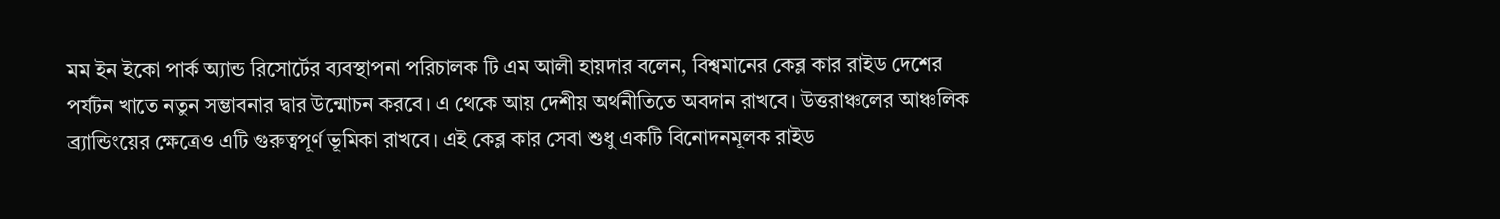মম ইন ইকো পার্ক অ্যান্ড রিসোর্টের ব্যবস্থাপনা পরিচালক টি এম আলী হায়দার বলেন, বিশ্বমানের কেব্ল কার রাইড দেশের পর্যটন খাতে নতুন সম্ভাবনার দ্বার উন্মোচন করবে। এ থেকে আয় দেশীয় অর্থনীতিতে অবদান রাখবে। উত্তরাঞ্চলের আঞ্চলিক ব্র্যান্ডিংয়ের ক্ষেত্রেও এটি গুরুত্বপূর্ণ ভূমিকা রাখবে। এই কেব্ল কার সেবা শুধু একটি বিনোদনমূলক রাইড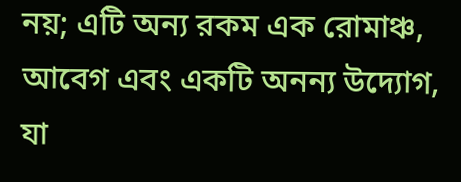নয়; এটি অন্য রকম এক রোমাঞ্চ, আবেগ এবং একটি অনন্য উদ্যোগ, যা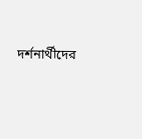দর্শনার্থীদের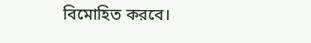বিমোহিত করবে।